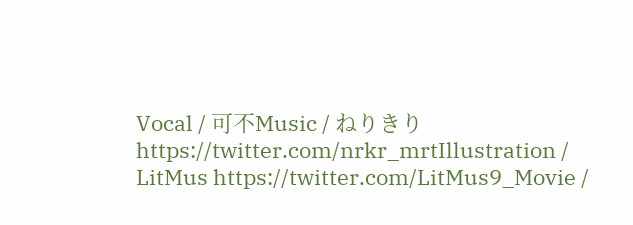Vocal / 可不Music / ねりきり https://twitter.com/nrkr_mrtIllustration / LitMus https://twitter.com/LitMus9_Movie /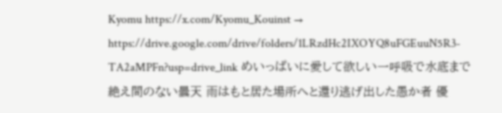Kyomu https://x.com/Kyomu_Kouinst → https://drive.google.com/drive/folders/1LRzdHc2IXOYQ8uFGEuuN5R3-TA2aMPFn?usp=drive_link めいっぱいに愛して欲しい一呼吸で水底まで絶え間のない曇天 雨はもと居た場所へと還り逃げ出した愚か者 優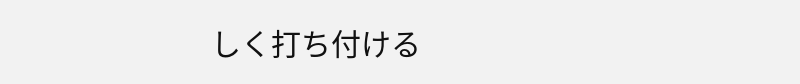しく打ち付ける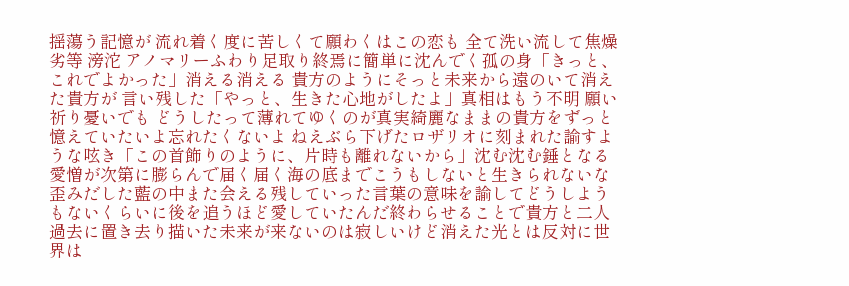揺蕩う記憶が 流れ着く度に苦しくて願わくはこの恋も 全て洗い流して焦燥 劣等 滂沱 アノマリーふわり足取り終焉に簡単に沈んでく孤の身「きっと、これでよかった」消える消える 貴方のようにそっと未来から遠のいて消えた貴方が 言い残した「やっと、生きた心地がしたよ」真相はもう不明 願い祈り憂いでも どうしたって薄れてゆくのが真実綺麗なままの貴方をずっと憶えていたいよ忘れたくないよ ねえぶら下げたロザリオに刻まれた諭すような呟き「この首飾りのように、片時も離れないから」沈む沈む錘となる愛憎が次第に膨らんで届く届く海の底までこうもしないと生きられないな歪みだした藍の中また会える残していった言葉の意味を諭してどうしようもないくらいに後を追うほど愛していたんだ終わらせることで貴方と二人過去に置き去り描いた未来が来ないのは寂しいけど消えた光とは反対に世界は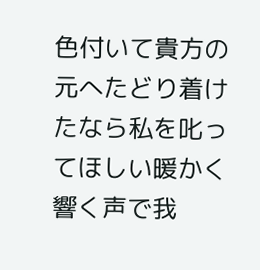色付いて貴方の元へたどり着けたなら私を叱ってほしい暖かく響く声で我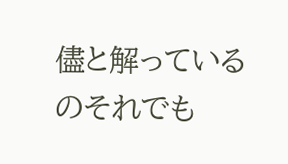儘と解っているのそれでも